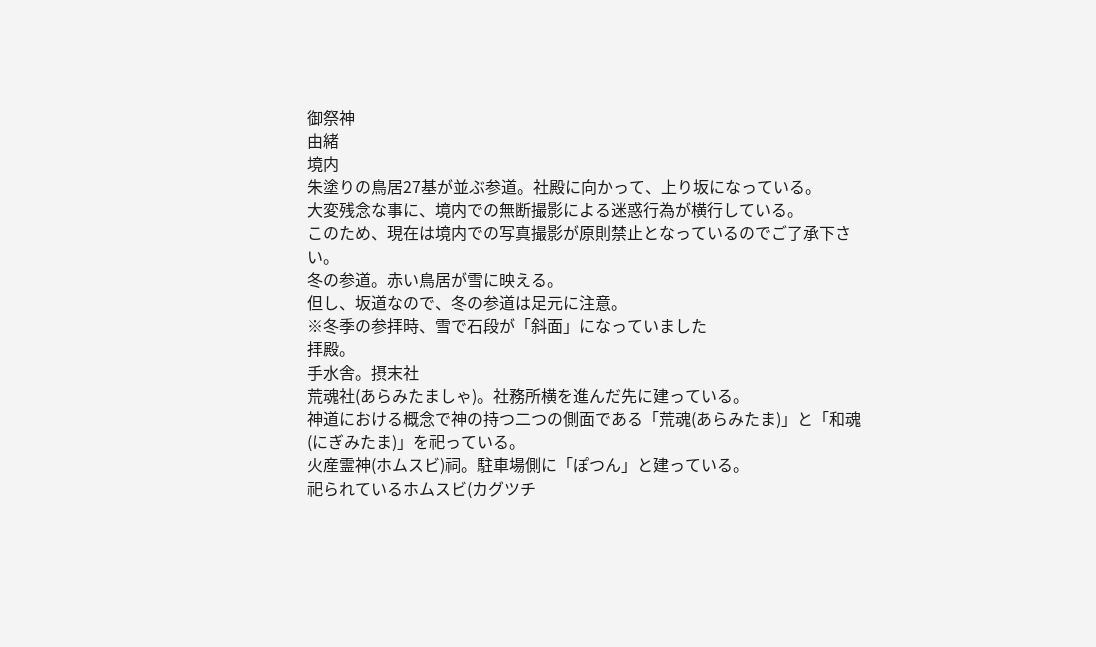御祭神
由緒
境内
朱塗りの鳥居27基が並ぶ参道。社殿に向かって、上り坂になっている。
大変残念な事に、境内での無断撮影による迷惑行為が横行している。
このため、現在は境内での写真撮影が原則禁止となっているのでご了承下さい。
冬の参道。赤い鳥居が雪に映える。
但し、坂道なので、冬の参道は足元に注意。
※冬季の参拝時、雪で石段が「斜面」になっていました
拝殿。
手水舎。摂末社
荒魂社(あらみたましゃ)。社務所横を進んだ先に建っている。
神道における概念で神の持つ二つの側面である「荒魂(あらみたま)」と「和魂(にぎみたま)」を祀っている。
火産霊神(ホムスビ)祠。駐車場側に「ぽつん」と建っている。
祀られているホムスビ(カグツチ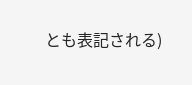とも表記される)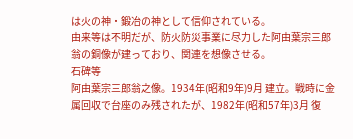は火の神・鍛冶の神として信仰されている。
由来等は不明だが、防火防災事業に尽力した阿由葉宗三郎翁の銅像が建っており、関連を想像させる。
石碑等
阿由葉宗三郎翁之像。1934年(昭和9年)9月 建立。戦時に金属回収で台座のみ残されたが、1982年(昭和57年)3月 復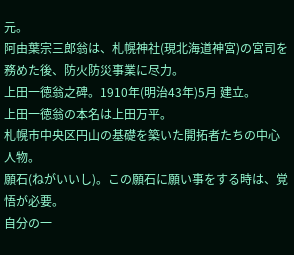元。
阿由葉宗三郎翁は、札幌神社(現北海道神宮)の宮司を務めた後、防火防災事業に尽力。
上田一徳翁之碑。1910年(明治43年)5月 建立。
上田一徳翁の本名は上田万平。
札幌市中央区円山の基礎を築いた開拓者たちの中心人物。
願石(ねがいいし)。この願石に願い事をする時は、覚悟が必要。
自分の一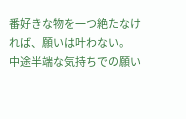番好きな物を一つ絶たなければ、願いは叶わない。
中途半端な気持ちでの願い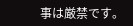事は厳禁です。